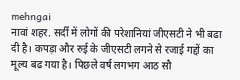mehngai
नावां शहर. सर्दी में लोगों की परेशानियां जीएसटी ने भी बढा दी है। कपड़ा और रुई के जीएसटी लगने से रजाई गद्दों का मूल्य बढ गया है। पिछले वर्ष लगभग आठ सौ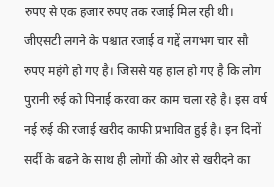रुपए से एक हजार रुपए तक रजाई मिल रही थी। जीएसटी लगने के पश्चात रजाई व गद्दें लगभग चार सौ रुपए महंगे हो गए है। जिससे यह हाल हो गए है कि लोग पुरानी रुई को पिनाई करवा कर काम चला रहे है। इस वर्ष नई रुई की रजाई खरीद काफी प्रभावित हुई है। इन दिनों सर्दी के बढने के साथ ही लोगों की ओर से खरीदने का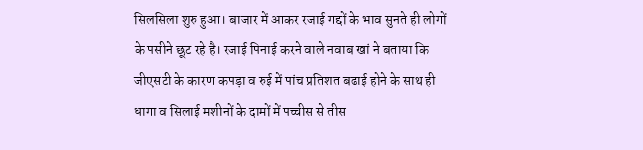सिलसिला शुरु हुआ। बाजार में आकर रजाई गद्दों के भाव सुनते ही लोगों के पसीने छूट रहे है। रजाई पिनाई करने वाले नवाब खां ने बताया कि जीएसटी के कारण कपड़ा व रुई में पांच प्रतिशत बढाई होने के साथ ही धागा व सिलाई मशीनों के दामों में पच्चीस से तीस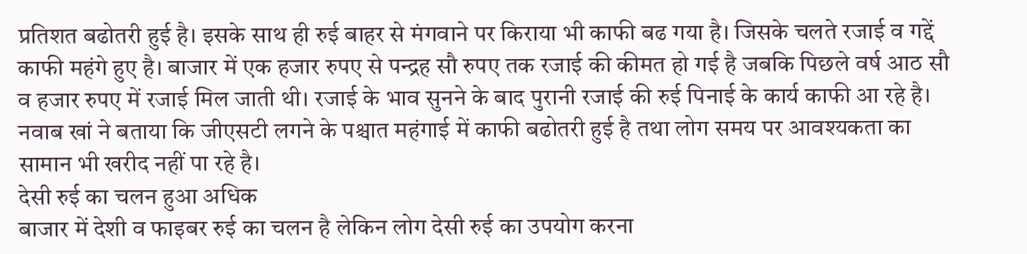प्रतिशत बढोतरी हुई है। इसके साथ ही रुई बाहर से मंगवाने पर किराया भी काफी बढ गया है। जिसके चलते रजाई व गद्दें काफी महंगे हुए है। बाजार में एक हजार रुपए से पन्द्रह सौ रुपए तक रजाई की कीमत हो गई है जबकि पिछले वर्ष आठ सौ व हजार रुपए में रजाई मिल जाती थी। रजाई के भाव सुनने के बाद पुरानी रजाई की रुई पिनाई के कार्य काफी आ रहे है। नवाब खां ने बताया कि जीएसटी लगने के पश्चात महंगाई में काफी बढोतरी हुई है तथा लोग समय पर आवश्यकता का सामान भी खरीद नहीं पा रहे है।
देसी रुई का चलन हुआ अधिक
बाजार में देशी व फाइबर रुई का चलन है लेकिन लोग देसी रुई का उपयोग करना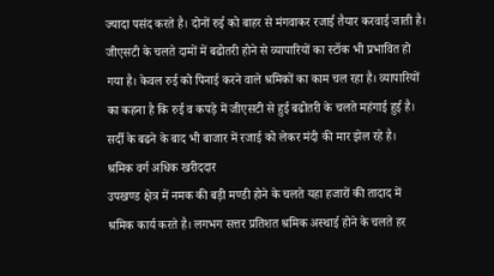ज्यादा पसंद करते है। दोनों रुई को बाहर से मंगवाकर रजाई तैयार करवाई जाती है। जीएसटी के चलते दामों में बढोतरी होने से व्यापारियों का स्टॉक भी प्रभावित हो गया है। केवल रुई को पिनाई करने वाले श्रमिकों का काम चल रहा है। व्यापारियों का कहना है कि रुई व कपड़े में जीएसटी से हुई बढोतरी के चलते महंगाई हुई है। सर्दी के बढने के बाद भी बाजार में रजाई को लेकर मंदी की मार झेल रहे है।
श्रमिक वर्ग अधिक खरीददार
उपखण्ड क्षेत्र में नमक की बड़ी मण्डी होने के चलते यहा हजारों की तादाद में श्रमिक कार्य करते है। लगभग सत्तर प्रतिशत श्रमिक अस्थाई होने के चलते हर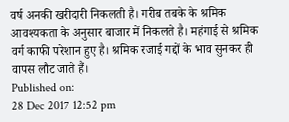वर्ष अनकी खरीदारी निकलती है। गरीब तबके के श्रमिक आवश्यकता के अनुसार बाजार में निकलते है। महंगाई से श्रमिक वर्ग काफी परेशान हुए है। श्रमिक रजाई गद्दों के भाव सुनकर ही वापस लौट जाते हैं।
Published on:
28 Dec 2017 12:52 pm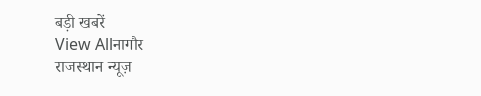बड़ी खबरें
View Allनागौर
राजस्थान न्यूज़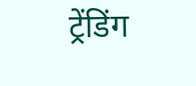ट्रेंडिंग